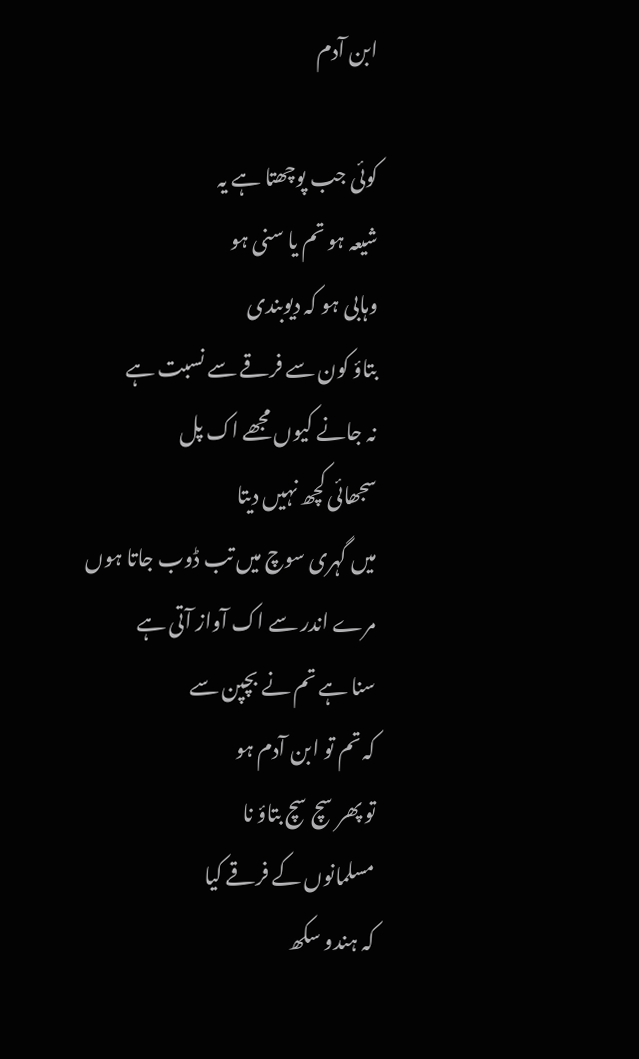ابن آدم

کوئی جب پوچھتا ہے یہ
شیعہ ہو تم یا سنی ہو
وہابی ہو کہ دیوبندی
بتاؤ کون سے فرقے سے نسبت ہے
نہ جانے کیوں مجھے اک پل
سجھائی کچھ نہیں دیتا
میں گہری سوچ میں تب ڈوب جاتا ہوں
مرے اندر سے اک آواز آتی ہے
سنا ہے تم نے بچپن سے
کہ تم تو ابن آدم ہو
تو پھر سچ سچ بتاؤ نا
مسلمانوں کے فرقے کیا
کہ ہندو سکھ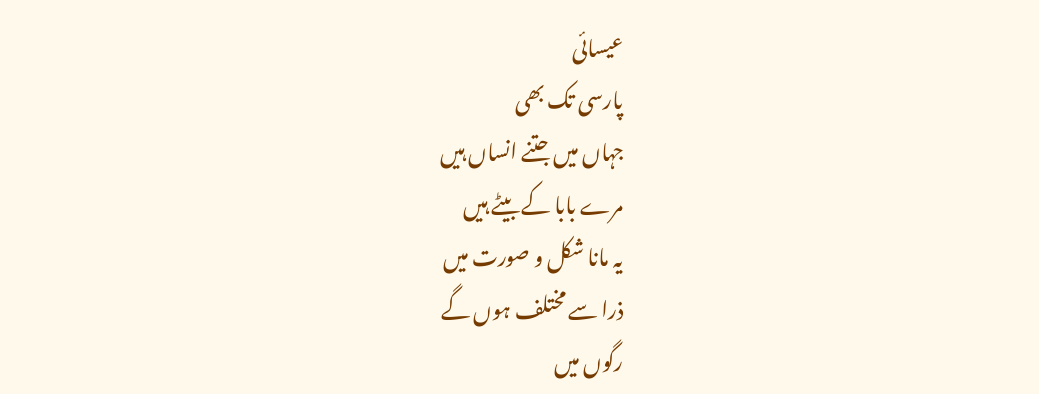عیسائی
پارسی تک بھی
جہاں میں جتنے انساں ہیں
مرے بابا کے بیٹے ہیں
یہ مانا شکل و صورت میں
ذرا سے مختلف ہوں گے
رگوں میں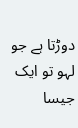دوڑتا ہے جو
لہو تو ایک جیسا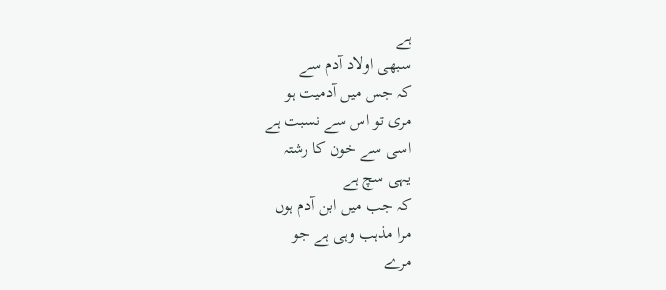ہے
سبھی اولاد آدم سے
کہ جس میں آدمیت ہو
مری تو اس سے نسبت ہے
اسی سے خون کا رشتہ
یہی سچ ہے
کہ جب میں ابن آدم ہوں
مرا مذہب وہی ہے جو
مرے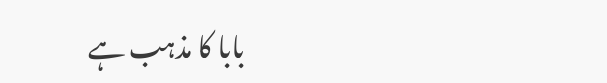بابا کا مذہب ہے